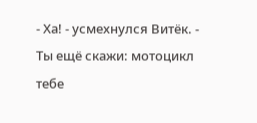- Ха! - усмехнулся Витёк. - Ты ещё скажи: мотоцикл тебе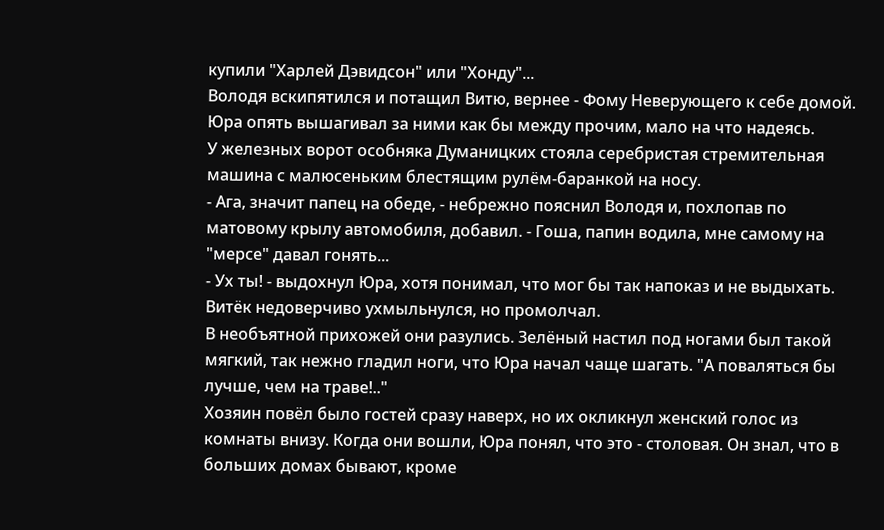купили "Харлей Дэвидсон" или "Хонду"...
Володя вскипятился и потащил Витю, вернее - Фому Неверующего к себе домой. Юра опять вышагивал за ними как бы между прочим, мало на что надеясь.
У железных ворот особняка Думаницких стояла серебристая стремительная машина с малюсеньким блестящим рулём-баранкой на носу.
- Ага, значит папец на обеде, - небрежно пояснил Володя и, похлопав по матовому крылу автомобиля, добавил. - Гоша, папин водила, мне самому на "мерсе" давал гонять...
- Ух ты! - выдохнул Юра, хотя понимал, что мог бы так напоказ и не выдыхать.
Витёк недоверчиво ухмыльнулся, но промолчал.
В необъятной прихожей они разулись. Зелёный настил под ногами был такой мягкий, так нежно гладил ноги, что Юра начал чаще шагать. "А поваляться бы лучше, чем на траве!.."
Хозяин повёл было гостей сразу наверх, но их окликнул женский голос из комнаты внизу. Когда они вошли, Юра понял, что это - столовая. Он знал, что в больших домах бывают, кроме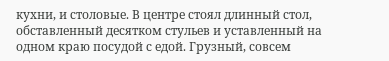кухни, и столовые. В центре стоял длинный стол, обставленный десятком стульев и уставленный на одном краю посудой с едой. Грузный, совсем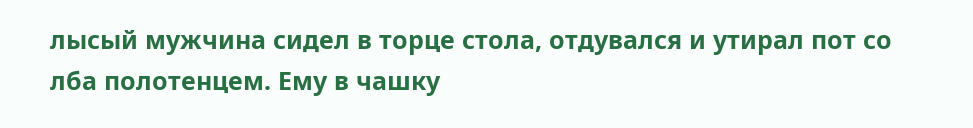лысый мужчина сидел в торце стола, отдувался и утирал пот со лба полотенцем. Ему в чашку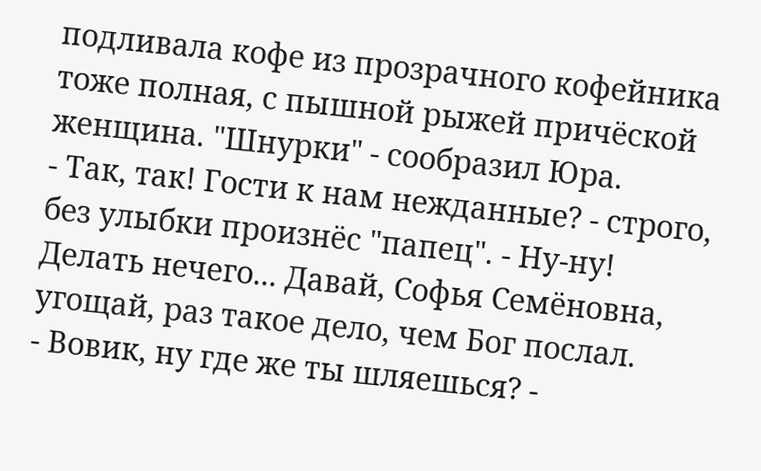подливала кофе из прозрачного кофейника тоже полная, с пышной рыжей причёской женщина. "Шнурки" - сообразил Юра.
- Так, так! Гости к нам нежданные? - строго, без улыбки произнёс "папец". - Ну-ну! Делать нечего... Давай, Софья Семёновна, угощай, раз такое дело, чем Бог послал.
- Вовик, ну где же ты шляешься? -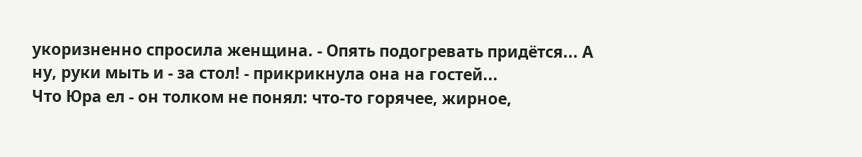укоризненно спросила женщина. - Опять подогревать придётся... А ну, руки мыть и - за стол! - прикрикнула она на гостей...
Чтo Юра ел - он толком не понял: что-то горячее, жирное,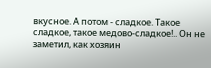вкусное. А потом - сладкое. Такое сладкое, такое медово-сладкое!.. Он не заметил, как хозяин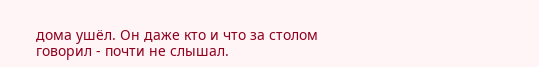дома ушёл. Он даже кто и что за столом говорил - почти не слышал.